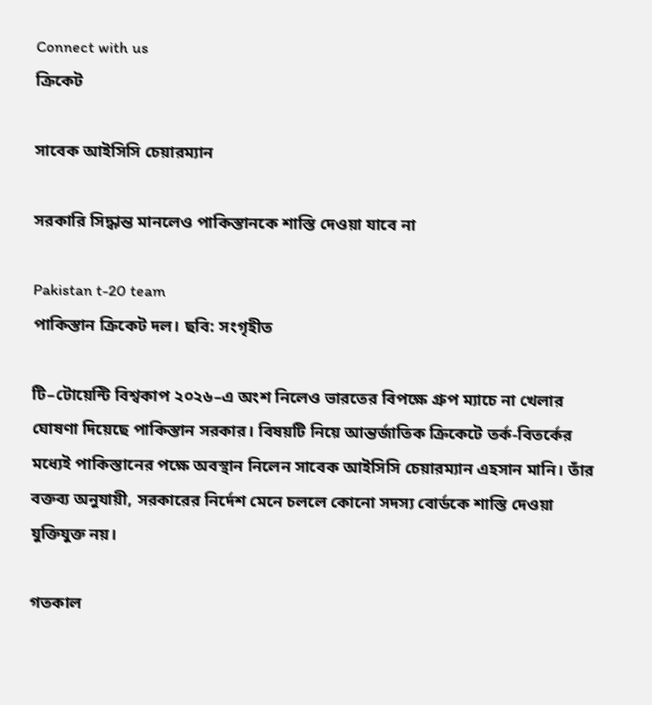Connect with us
ক্রিকেট

সাবেক আইসিসি চেয়ারম্যান

সরকারি সিদ্ধান্ত মানলেও পাকিস্তানকে শাস্তি দেওয়া যাবে না

Pakistan t-20 team
পাকিস্তান ক্রিকেট দল। ছবি: সংগৃহীত

টি–টোয়েন্টি বিশ্বকাপ ২০২৬–এ অংশ নিলেও ভারতের বিপক্ষে গ্রুপ ম্যাচে না খেলার ঘোষণা দিয়েছে পাকিস্তান সরকার। বিষয়টি নিয়ে আন্তর্জাতিক ক্রিকেটে তর্ক-বিতর্কের মধ্যেই পাকিস্তানের পক্ষে অবস্থান নিলেন সাবেক আইসিসি চেয়ারম্যান এহসান মানি। তাঁর বক্তব্য অনুযায়ী, সরকারের নির্দেশ মেনে চললে কোনো সদস্য বোর্ডকে শাস্তি দেওয়া যুক্তিযুক্ত নয়।

গতকাল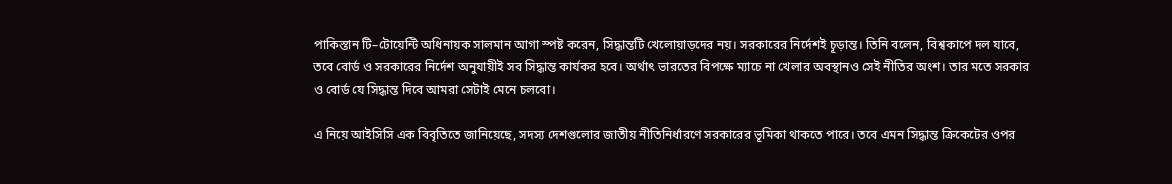পাকিস্তান টি–টোয়েন্টি অধিনায়ক সালমান আগা স্পষ্ট করেন, সিদ্ধান্তটি খেলোয়াড়দের নয়। সরকারের নির্দেশই চূড়ান্ত। তিনি বলেন, বিশ্বকাপে দল যাবে, তবে বোর্ড ও সরকারের নির্দেশ অনুযায়ীই সব সিদ্ধান্ত কার্যকর হবে। অর্থাৎ ভারতের বিপক্ষে ম্যাচে না খেলার অবস্থানও সেই নীতির অংশ। তার মতে সরকার ও বোর্ড যে সিদ্ধান্ত দিবে আমরা সেটাই মেনে চলবো।

এ নিয়ে আইসিসি এক বিবৃতিতে জানিয়েছে, সদস্য দেশগুলোর জাতীয় নীতিনির্ধারণে সরকারের ভূমিকা থাকতে পারে। তবে এমন সিদ্ধান্ত ক্রিকেটের ওপর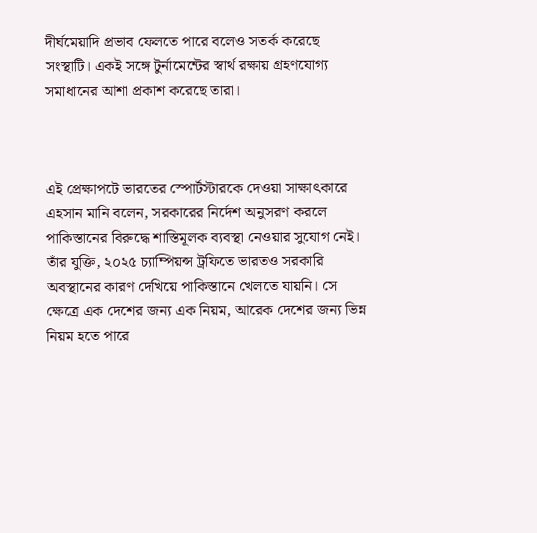দীর্ঘমেয়াদি প্রভাব ফেলতে পারে বলেও সতর্ক করেছে সংস্থাটি। একই সঙ্গে টুর্নামেন্টের স্বার্থ রক্ষায় গ্রহণযোগ্য সমাধানের আশা প্রকাশ করেছে তারা।



এই প্রেক্ষাপটে ভারতের স্পোর্টস্টারকে দেওয়া সাক্ষাৎকারে এহসান মানি বলেন, সরকারের নির্দেশ অনুসরণ করলে পাকিস্তানের বিরুদ্ধে শাস্তিমূলক ব্যবস্থা নেওয়ার সুযোগ নেই। তাঁর যুক্তি, ২০২৫ চ্যাম্পিয়ন্স ট্রফিতে ভারতও সরকারি অবস্থানের কারণ দেখিয়ে পাকিস্তানে খেলতে যায়নি। সে ক্ষেত্রে এক দেশের জন্য এক নিয়ম, আরেক দেশের জন্য ভিন্ন নিয়ম হতে পারে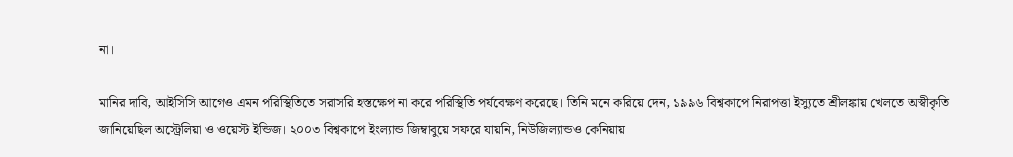না।

মানির দাবি, আইসিসি আগেও এমন পরিস্থিতিতে সরাসরি হস্তক্ষেপ না করে পরিস্থিতি পর্যবেক্ষণ করেছে। তিনি মনে করিয়ে দেন, ১৯৯৬ বিশ্বকাপে নিরাপত্তা ইস্যুতে শ্রীলঙ্কায় খেলতে অস্বীকৃতি জানিয়েছিল অস্ট্রেলিয়া ও ওয়েস্ট ইন্ডিজ। ২০০৩ বিশ্বকাপে ইংল্যান্ড জিম্বাবুয়ে সফরে যায়নি, নিউজিল্যান্ডও কেনিয়ায়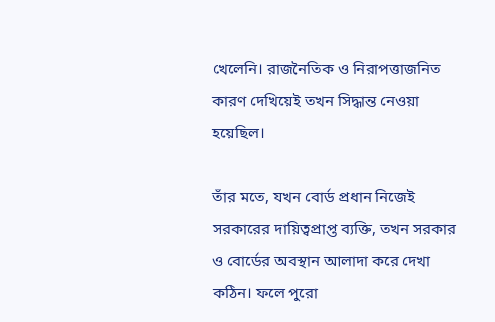খেলেনি। রাজনৈতিক ও নিরাপত্তাজনিত কারণ দেখিয়েই তখন সিদ্ধান্ত নেওয়া হয়েছিল।

তাঁর মতে, যখন বোর্ড প্রধান নিজেই সরকারের দায়িত্বপ্রাপ্ত ব্যক্তি, তখন সরকার ও বোর্ডের অবস্থান আলাদা করে দেখা কঠিন। ফলে পুরো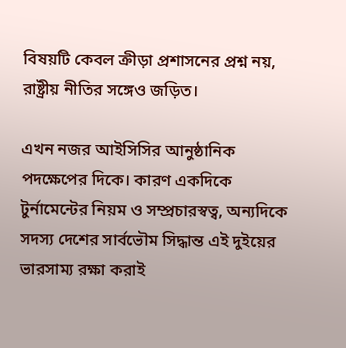বিষয়টি কেবল ক্রীড়া প্রশাসনের প্রশ্ন নয়, রাষ্ট্রীয় নীতির সঙ্গেও জড়িত।

এখন নজর আইসিসির আনুষ্ঠানিক পদক্ষেপের দিকে। কারণ একদিকে টুর্নামেন্টের নিয়ম ও সম্প্রচারস্বত্ব, অন্যদিকে সদস্য দেশের সার্বভৌম সিদ্ধান্ত এই দুইয়ের ভারসাম্য রক্ষা করাই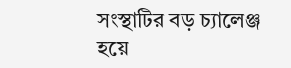সংস্থাটির বড় চ্যালেঞ্জ হয়ে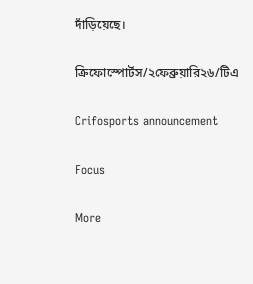দাঁড়িয়েছে।

ক্রিফোস্পোর্টস/২ফেব্রুয়ারি২৬/টিএ

Crifosports announcement

Focus

More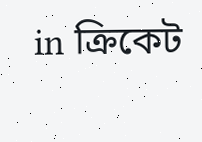in ক্রিকেট